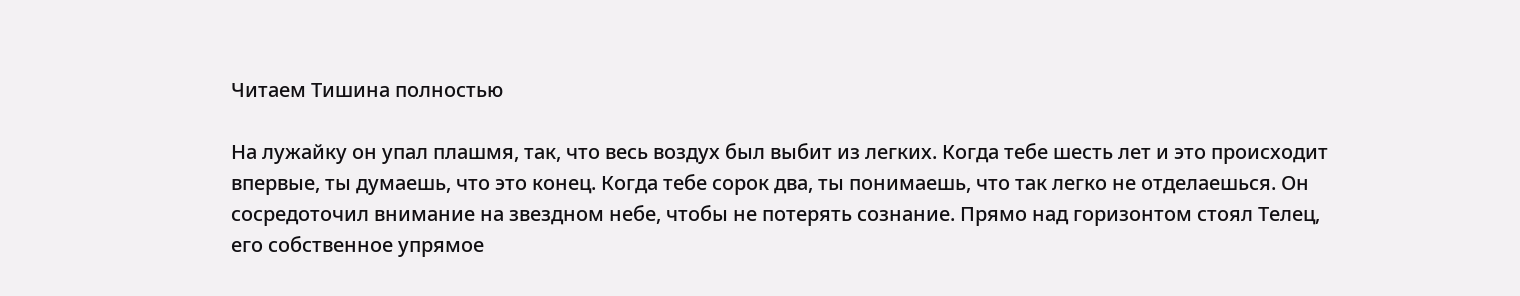Читаем Тишина полностью

На лужайку он упал плашмя, так, что весь воздух был выбит из легких. Когда тебе шесть лет и это происходит впервые, ты думаешь, что это конец. Когда тебе сорок два, ты понимаешь, что так легко не отделаешься. Он сосредоточил внимание на звездном небе, чтобы не потерять сознание. Прямо над горизонтом стоял Телец, его собственное упрямое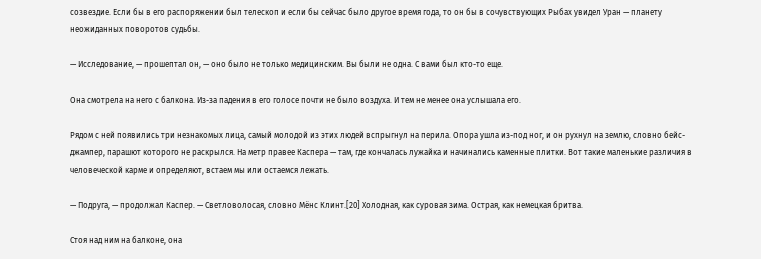созвездие. Если бы в его распоряжении был телескоп и если бы сейчас было другое время года, то он бы в сочувствующих Рыбах увидел Уран — планету неожиданных поворотов судьбы.

— Исследование, — прошептал он, — оно было не только медицинским. Вы были не одна. С вами был кто-то еще.

Она смотрела на него с балкона. Из-за падения в его голосе почти не было воздуха. И тем не менее она услышала его.

Рядом с ней появились три незнакомых лица, самый молодой из этих людей вспрыгнул на перила. Опора ушла из-под ног, и он рухнул на землю, словно бейс-джампер, парашют которого не раскрылся. На метр правее Каспера — там, где кончалась лужайка и начинались каменные плитки. Вот такие маленькие различия в человеческой карме и определяют, встаем мы или остаемся лежать.

— Подруга, — продолжал Каспер. — Светловолосая, словно Мёнс Клинт.[20] Холодная, как суровая зима. Острая, как немецкая бритва.

Стоя над ним на балконе, она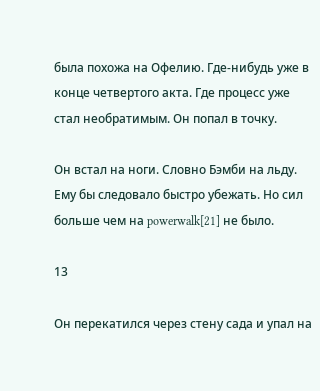была похожа на Офелию. Где-нибудь уже в конце четвертого акта. Где процесс уже стал необратимым. Он попал в точку.

Он встал на ноги. Словно Бэмби на льду. Ему бы следовало быстро убежать. Но сил больше чем на powerwalk[21] не было.

13

Он перекатился через стену сада и упал на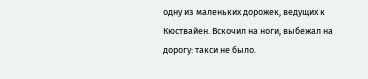одну из маленьких дорожек, ведущих к Кюствайен. Вскочил на ноги, выбежал на дорогу: такси не было.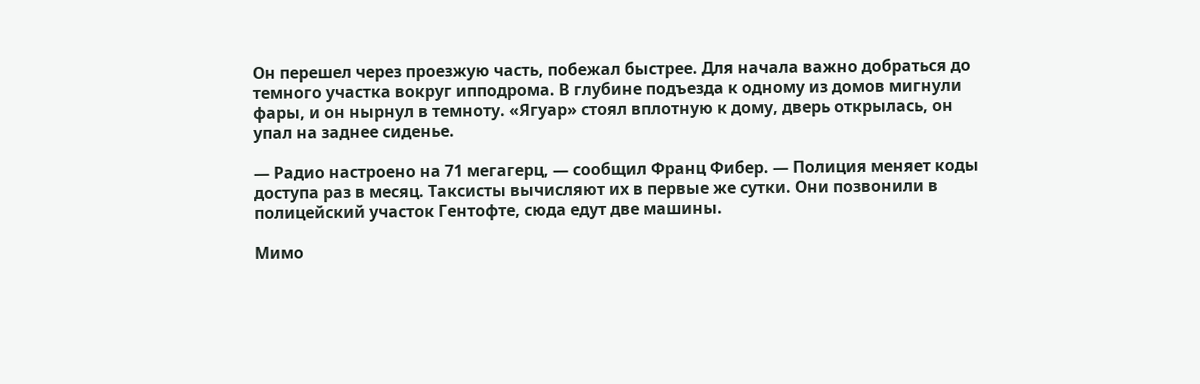Он перешел через проезжую часть, побежал быстрее. Для начала важно добраться до темного участка вокруг ипподрома. В глубине подъезда к одному из домов мигнули фары, и он нырнул в темноту. «Ягуар» стоял вплотную к дому, дверь открылась, он упал на заднее сиденье.

— Радио настроено на 71 мегагерц, — сообщил Франц Фибер. — Полиция меняет коды доступа раз в месяц. Таксисты вычисляют их в первые же сутки. Они позвонили в полицейский участок Гентофте, сюда едут две машины.

Мимо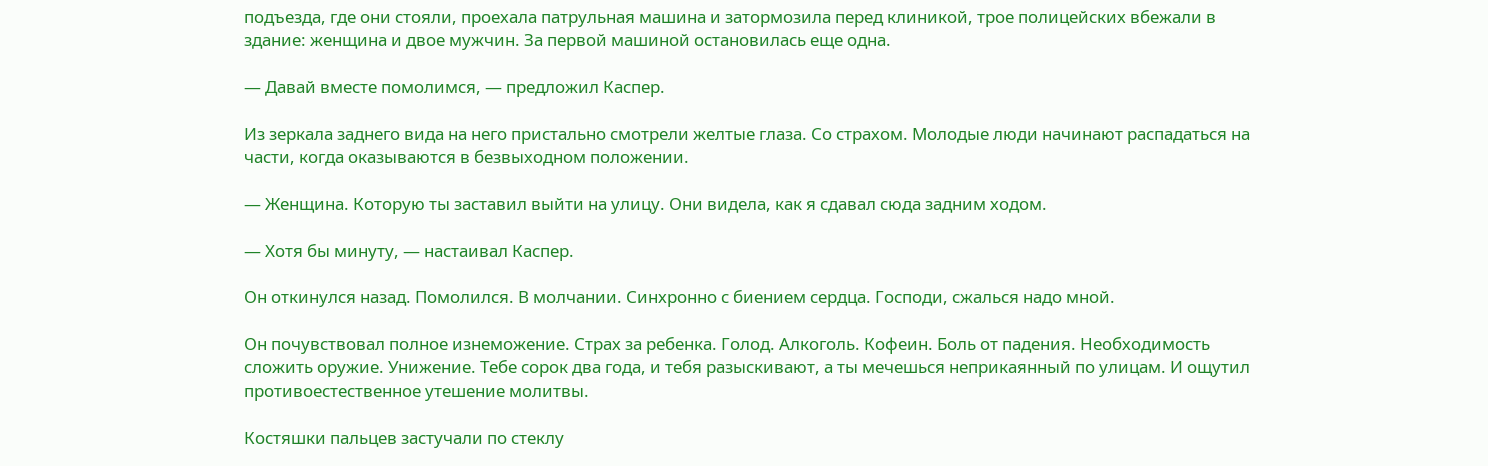подъезда, где они стояли, проехала патрульная машина и затормозила перед клиникой, трое полицейских вбежали в здание: женщина и двое мужчин. За первой машиной остановилась еще одна.

— Давай вместе помолимся, — предложил Каспер.

Из зеркала заднего вида на него пристально смотрели желтые глаза. Со страхом. Молодые люди начинают распадаться на части, когда оказываются в безвыходном положении.

— Женщина. Которую ты заставил выйти на улицу. Они видела, как я сдавал сюда задним ходом.

— Хотя бы минуту, — настаивал Каспер.

Он откинулся назад. Помолился. В молчании. Синхронно с биением сердца. Господи, сжалься надо мной.

Он почувствовал полное изнеможение. Страх за ребенка. Голод. Алкоголь. Кофеин. Боль от падения. Необходимость сложить оружие. Унижение. Тебе сорок два года, и тебя разыскивают, а ты мечешься неприкаянный по улицам. И ощутил противоестественное утешение молитвы.

Костяшки пальцев застучали по стеклу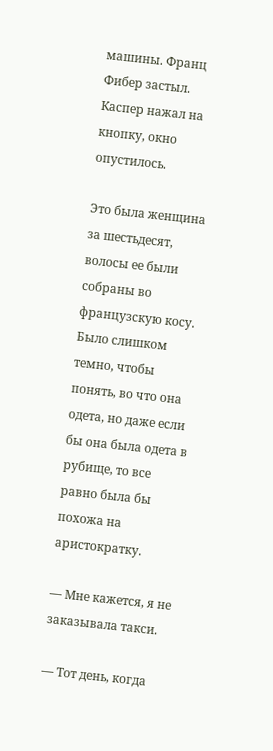машины. Франц Фибер застыл. Каспер нажал на кнопку, окно опустилось.

Это была женщина за шестьдесят, волосы ее были собраны во французскую косу. Было слишком темно, чтобы понять, во что она одета, но даже если бы она была одета в рубище, то все равно была бы похожа на аристократку.

— Мне кажется, я не заказывала такси.

— Тот день, когда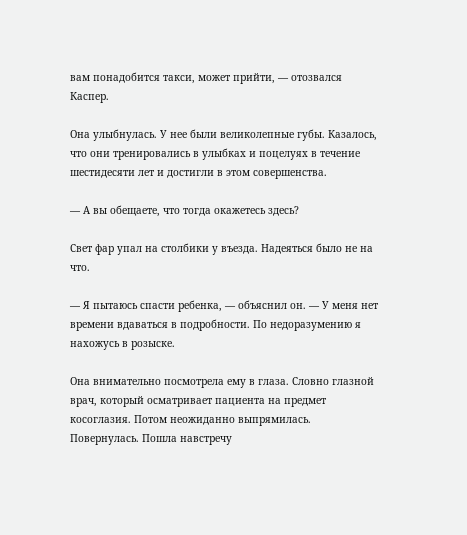вам понадобится такси, может прийти, — отозвался Каспер.

Она улыбнулась. У нее были великолепные губы. Казалось, что они тренировались в улыбках и поцелуях в течение шестидесяти лет и достигли в этом совершенства.

— А вы обещаете, что тогда окажетесь здесь?

Свет фар упал на столбики у въезда. Надеяться было не на что.

— Я пытаюсь спасти ребенка, — объяснил он. — У меня нет времени вдаваться в подробности. По недоразумению я нахожусь в розыске.

Она внимательно посмотрела ему в глаза. Словно глазной врач, который осматривает пациента на предмет косоглазия. Потом неожиданно выпрямилась. Повернулась. Пошла навстречу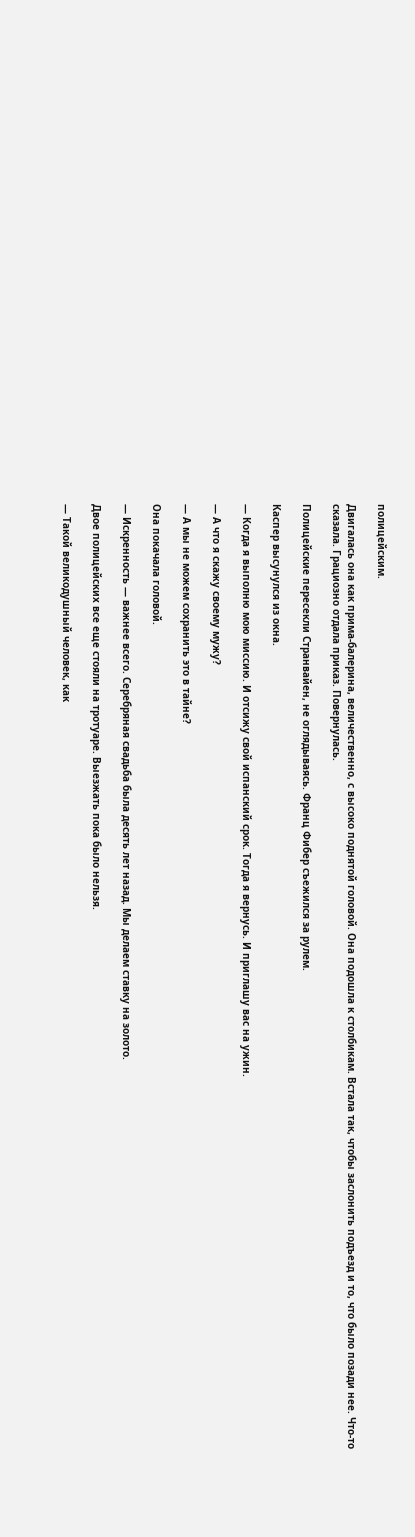полицейским.

Двигалась она как прима-балерина, величественно, с высоко поднятой головой. Она подошла к столбикам. Встала так, чтобы заслонить подъезд и то, что было позади нее. Что-то сказала. Грациозно отдала приказ. Повернулась.

Полицейские пересекли Странвайен, не оглядываясь. Франц Фибер съежился за рулем.

Каспер высунулся из окна.

— Когда я выполню мою миссию. И отсижу свой испанский срок. Тогда я вернусь. И приглашу вас на ужин.

— А что я скажу своему мужу?

— А мы не можем сохранить это в тайне?

Она покачала головой.

— Искренность — важнее всего. Серебряная свадьба была десять лет назад. Мы делаем ставку на золото.

Двое полицейских все еще стояли на тротуаре. Выезжать пока было нельзя.

— Такой великодушный человек, как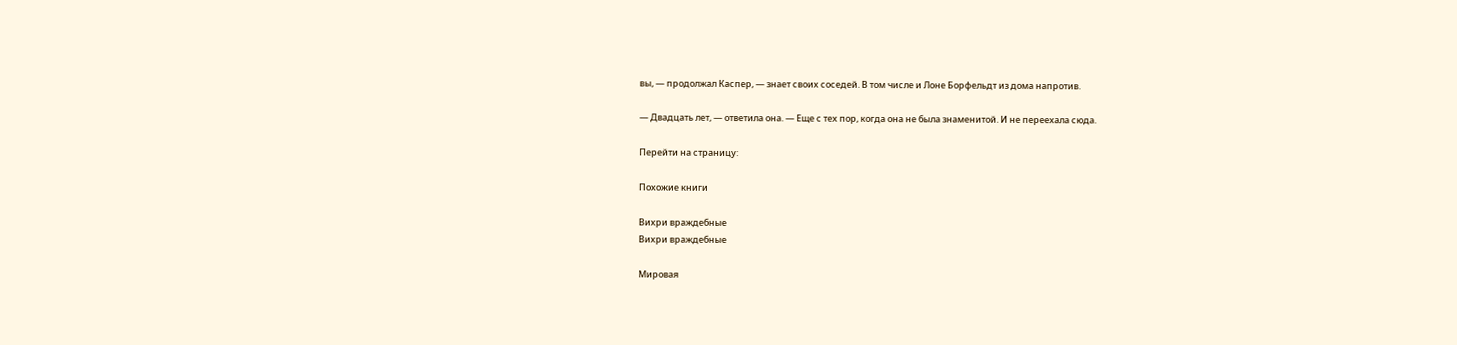вы, — продолжал Каспер, — знает своих соседей. В том числе и Лоне Борфельдт из дома напротив.

— Двадцать лет, — ответила она. — Еще с тех пор, когда она не была знаменитой. И не переехала сюда.

Перейти на страницу:

Похожие книги

Вихри враждебные
Вихри враждебные

Мировая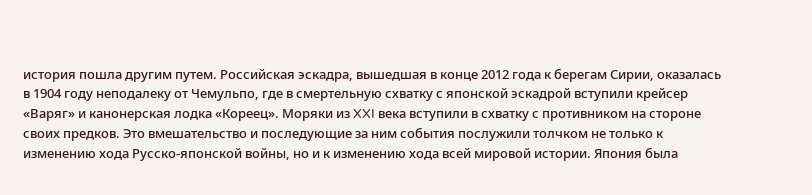история пошла другим путем. Российская эскадра, вышедшая в конце 2012 года к берегам Сирии, оказалась в 1904 году неподалеку от Чемульпо, где в смертельную схватку с японской эскадрой вступили крейсер «Варяг» и канонерская лодка «Кореец». Моряки из XXI века вступили в схватку с противником на стороне своих предков. Это вмешательство и последующие за ним события послужили толчком не только к изменению хода Русско-японской войны, но и к изменению хода всей мировой истории. Япония была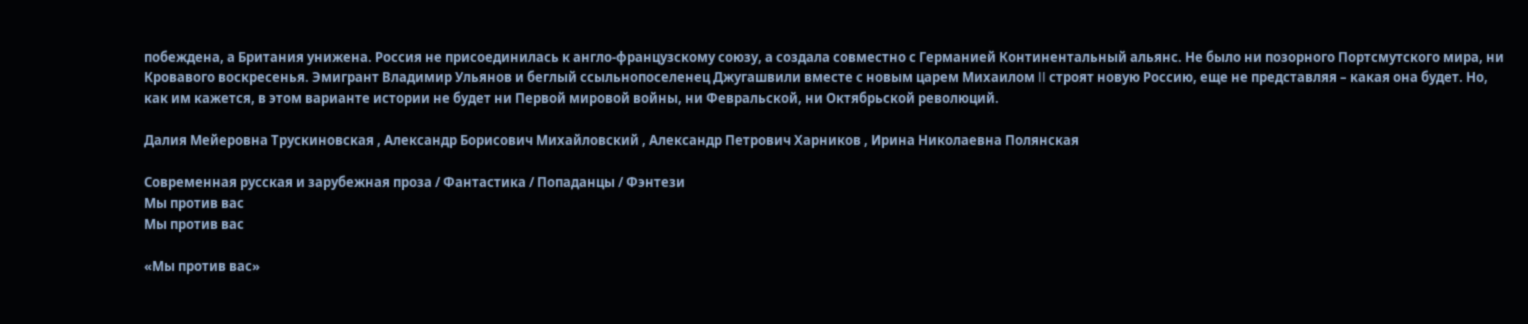побеждена, а Британия унижена. Россия не присоединилась к англо-французскому союзу, а создала совместно с Германией Континентальный альянс. Не было ни позорного Портсмутского мира, ни Кровавого воскресенья. Эмигрант Владимир Ульянов и беглый ссыльнопоселенец Джугашвили вместе с новым царем Михаилом II строят новую Россию, еще не представляя – какая она будет. Но, как им кажется, в этом варианте истории не будет ни Первой мировой войны, ни Февральской, ни Октябрьской революций.

Далия Мейеровна Трускиновская , Александр Борисович Михайловский , Александр Петрович Харников , Ирина Николаевна Полянская

Современная русская и зарубежная проза / Фантастика / Попаданцы / Фэнтези
Мы против вас
Мы против вас

«Мы против вас»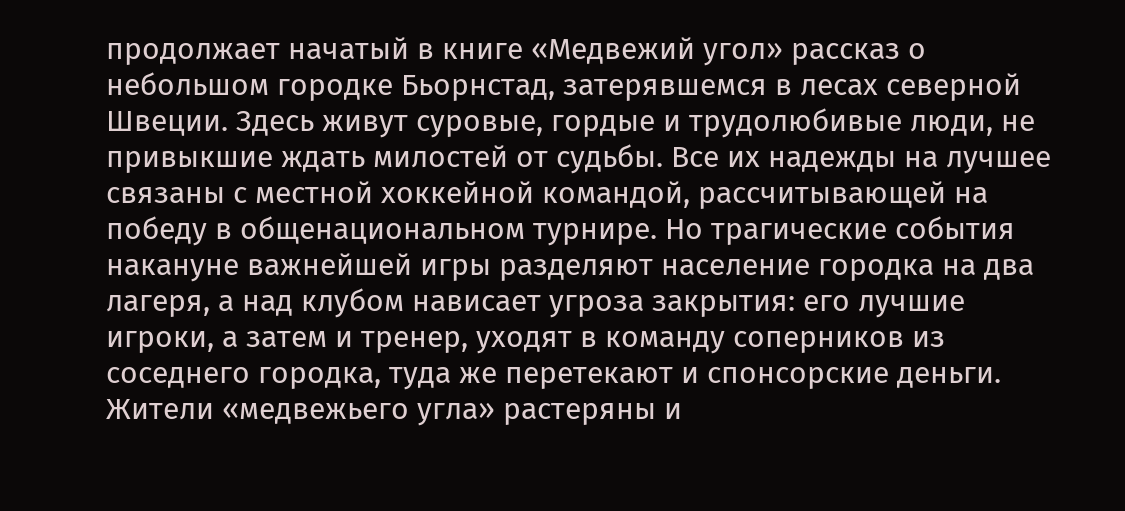продолжает начатый в книге «Медвежий угол» рассказ о небольшом городке Бьорнстад, затерявшемся в лесах северной Швеции. Здесь живут суровые, гордые и трудолюбивые люди, не привыкшие ждать милостей от судьбы. Все их надежды на лучшее связаны с местной хоккейной командой, рассчитывающей на победу в общенациональном турнире. Но трагические события накануне важнейшей игры разделяют население городка на два лагеря, а над клубом нависает угроза закрытия: его лучшие игроки, а затем и тренер, уходят в команду соперников из соседнего городка, туда же перетекают и спонсорские деньги. Жители «медвежьего угла» растеряны и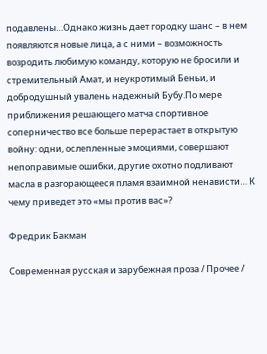подавлены…Однако жизнь дает городку шанс – в нем появляются новые лица, а с ними – возможность возродить любимую команду, которую не бросили и стремительный Амат, и неукротимый Беньи, и добродушный увалень надежный Бубу.По мере приближения решающего матча спортивное соперничество все больше перерастает в открытую войну: одни, ослепленные эмоциями, совершают непоправимые ошибки, другие охотно подливают масла в разгорающееся пламя взаимной ненависти… К чему приведет это «мы против вас»?

Фредрик Бакман

Современная русская и зарубежная проза / Прочее /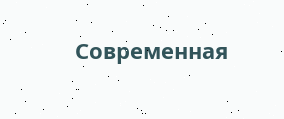Современная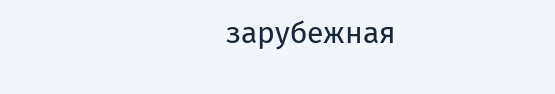зарубежная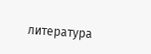литература